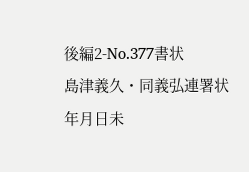後編2-No.377書状
島津義久・同義弘連署状
年月日未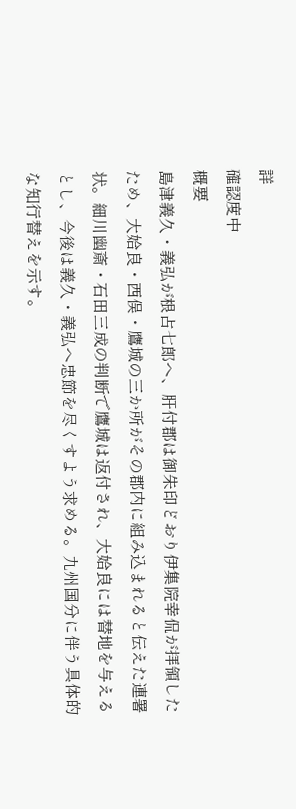詳
確認度中
概要
島津義久・義弘が根占七郎へ、肝付郡は御朱印どおり伊集院幸侃が拝領したため、大姶良・西俣・鷹城の三か所がその郡内に組み込まれると伝えた連署状。細川幽斎・石田三成の判断で鷹城は返付され、大姶良には替地を与えるとし、今後は義久・義弘へ忠節を尽くすよう求める。九州国分に伴う具体的な知行替えを示す。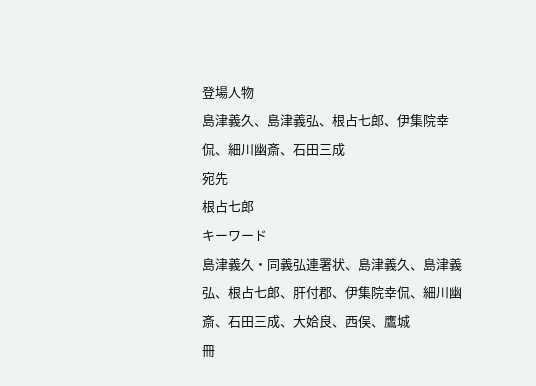登場人物
島津義久、島津義弘、根占七郎、伊集院幸侃、細川幽斎、石田三成
宛先
根占七郎
キーワード
島津義久・同義弘連署状、島津義久、島津義弘、根占七郎、肝付郡、伊集院幸侃、細川幽斎、石田三成、大姶良、西俣、鷹城
冊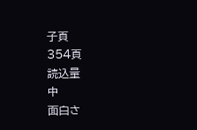子頁
354頁
読込量
中
面白さ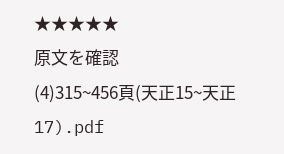★★★★★
原文を確認
(4)315~456頁(天正15~天正17).pdf